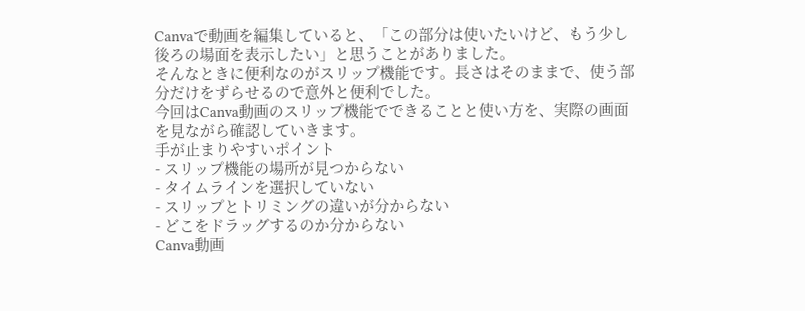Canvaで動画を編集していると、「この部分は使いたいけど、もう少し後ろの場面を表示したい」と思うことがありました。
そんなときに便利なのがスリップ機能です。長さはそのままで、使う部分だけをずらせるので意外と便利でした。
今回はCanva動画のスリップ機能でできることと使い方を、実際の画面を見ながら確認していきます。
手が止まりやすいポイント
- スリップ機能の場所が見つからない
- タイムラインを選択していない
- スリップとトリミングの違いが分からない
- どこをドラッグするのか分からない
Canva動画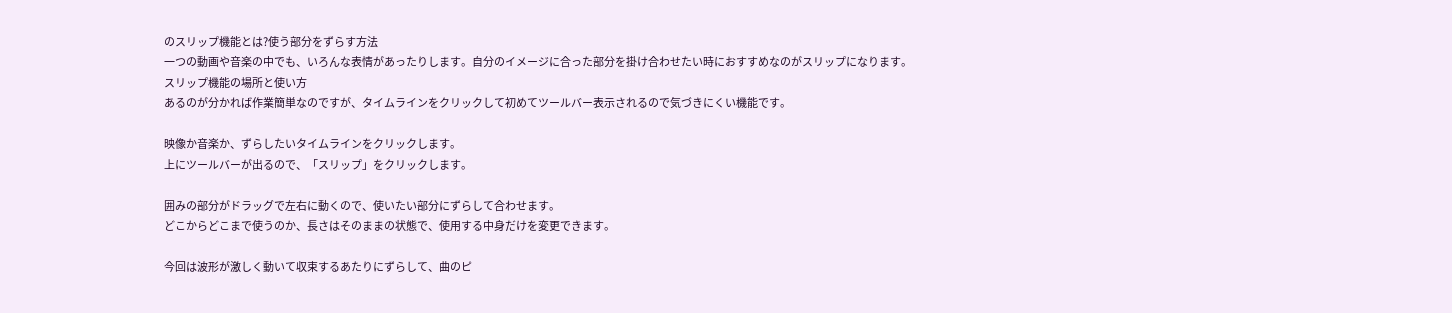のスリップ機能とは?使う部分をずらす方法
一つの動画や音楽の中でも、いろんな表情があったりします。自分のイメージに合った部分を掛け合わせたい時におすすめなのがスリップになります。
スリップ機能の場所と使い方
あるのが分かれば作業簡単なのですが、タイムラインをクリックして初めてツールバー表示されるので気づきにくい機能です。

映像か音楽か、ずらしたいタイムラインをクリックします。
上にツールバーが出るので、「スリップ」をクリックします。

囲みの部分がドラッグで左右に動くので、使いたい部分にずらして合わせます。
どこからどこまで使うのか、長さはそのままの状態で、使用する中身だけを変更できます。

今回は波形が激しく動いて収束するあたりにずらして、曲のピ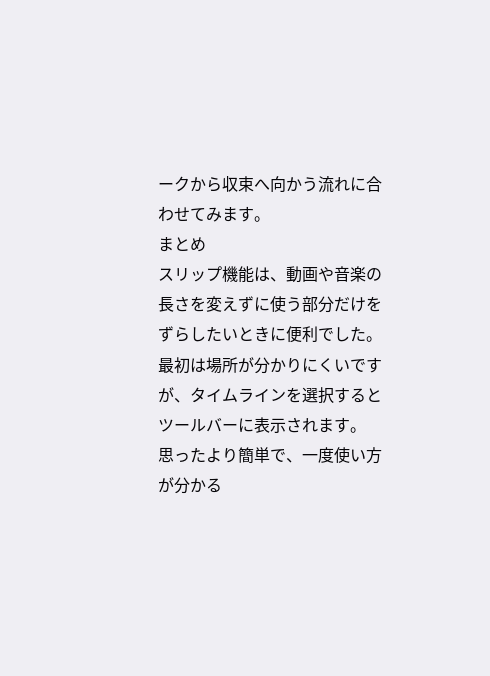ークから収束へ向かう流れに合わせてみます。
まとめ
スリップ機能は、動画や音楽の長さを変えずに使う部分だけをずらしたいときに便利でした。
最初は場所が分かりにくいですが、タイムラインを選択するとツールバーに表示されます。
思ったより簡単で、一度使い方が分かる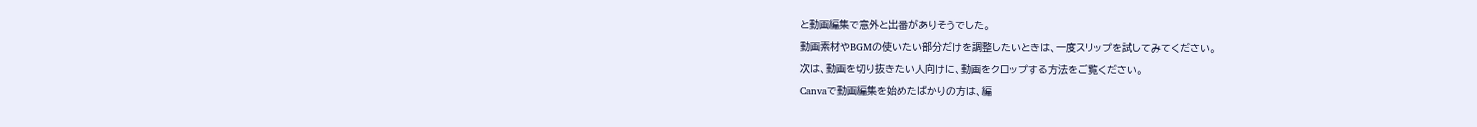と動画編集で意外と出番がありそうでした。
動画素材やBGMの使いたい部分だけを調整したいときは、一度スリップを試してみてください。
次は、動画を切り抜きたい人向けに、動画をクロップする方法をご覧ください。
Canvaで動画編集を始めたばかりの方は、編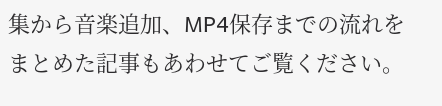集から音楽追加、MP4保存までの流れをまとめた記事もあわせてご覧ください。